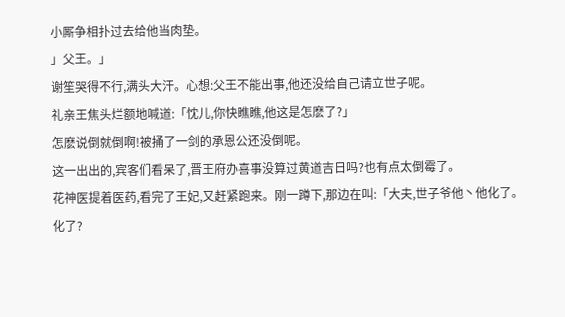小厮争相扑过去给他当肉垫。
」父王。」
谢笙哭得不行,满头大汗。心想:父王不能出事,他还没给自己请立世子呢。
礼亲王焦头烂额地喊道:「忱儿,你快瞧瞧,他这是怎麽了?」
怎麽说倒就倒啊!被捅了一剑的承恩公还没倒呢。
这一出出的,宾客们看呆了,晋王府办喜事没算过黄道吉日吗?也有点太倒霉了。
花神医提着医药,看完了王妃,又赶紧跑来。刚一蹲下,那边在叫:「大夫,世子爷他丶他化了。
化了?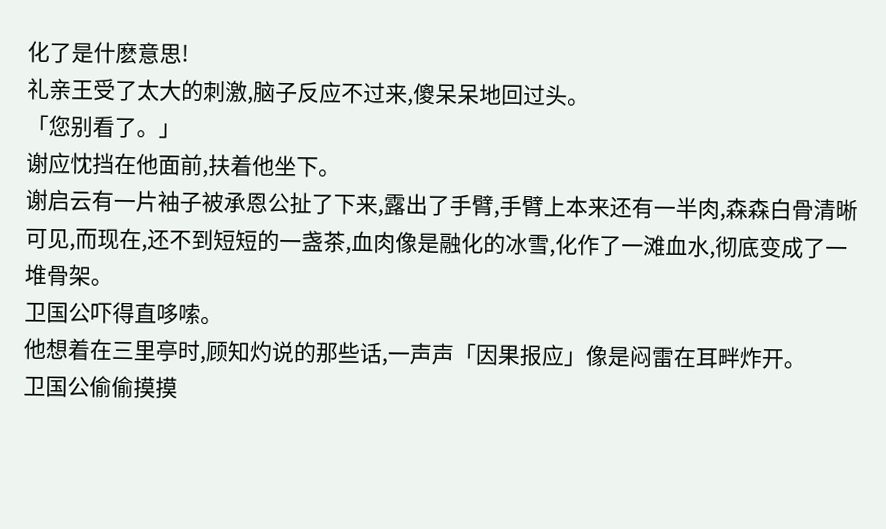化了是什麽意思!
礼亲王受了太大的刺激,脑子反应不过来,傻呆呆地回过头。
「您别看了。」
谢应忱挡在他面前,扶着他坐下。
谢启云有一片袖子被承恩公扯了下来,露出了手臂,手臂上本来还有一半肉,森森白骨清晰可见,而现在,还不到短短的一盏茶,血肉像是融化的冰雪,化作了一滩血水,彻底变成了一堆骨架。
卫国公吓得直哆嗦。
他想着在三里亭时,顾知灼说的那些话,一声声「因果报应」像是闷雷在耳畔炸开。
卫国公偷偷摸摸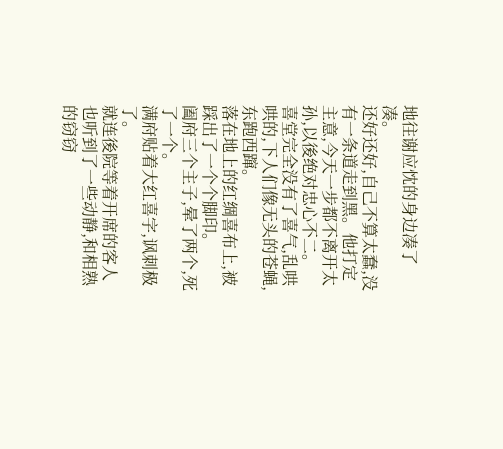地往谢应忱的身边凑了凑。
还好还好,自己不算太蠢,没有一条道走到黑。他打定主意,今天一步都不离开太孙,以後绝对忠心不二。
喜堂完全没有了喜气,乱哄哄的,下人们像无头的苍蝇,东跑西蹿。
落在地上的红绸喜布上,被踩出了一个个脚印。
阖府三个主子,晕了两个,死了一个。
满府贴着大红喜字,讽刺极了。
就连後院等着开席的客人也听到了一些动静,和相熟的窃窃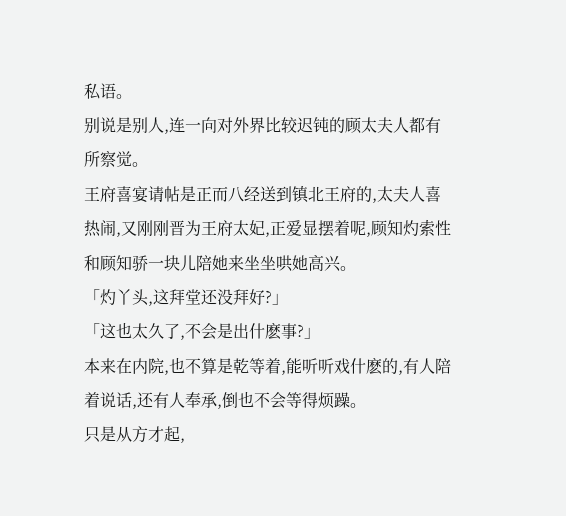私语。
别说是别人,连一向对外界比较迟钝的顾太夫人都有所察觉。
王府喜宴请帖是正而八经送到镇北王府的,太夫人喜热闹,又刚刚晋为王府太妃,正爱显摆着呢,顾知灼索性和顾知骄一块儿陪她来坐坐哄她高兴。
「灼丫头,这拜堂还没拜好?」
「这也太久了,不会是出什麽事?」
本来在内院,也不算是乾等着,能听听戏什麽的,有人陪着说话,还有人奉承,倒也不会等得烦躁。
只是从方才起,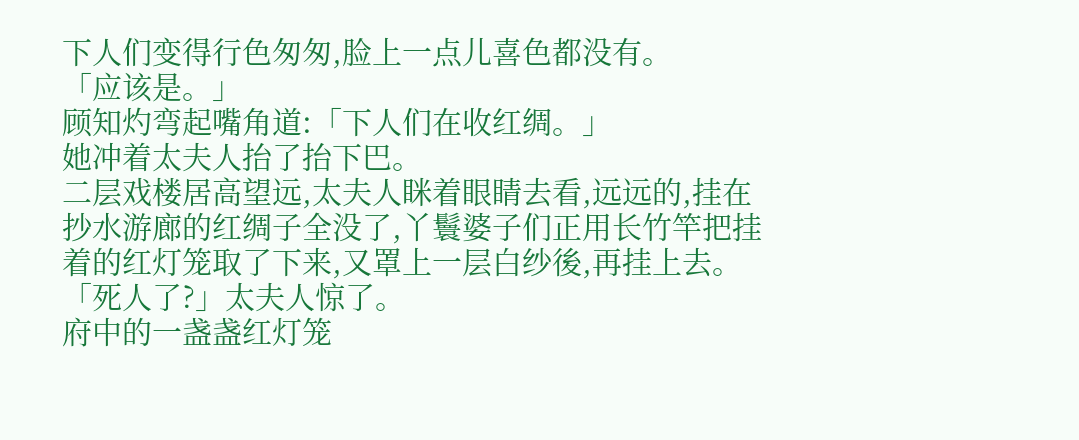下人们变得行色匆匆,脸上一点儿喜色都没有。
「应该是。」
顾知灼弯起嘴角道:「下人们在收红绸。」
她冲着太夫人抬了抬下巴。
二层戏楼居高望远,太夫人眯着眼睛去看,远远的,挂在抄水游廊的红绸子全没了,丫鬟婆子们正用长竹竿把挂着的红灯笼取了下来,又罩上一层白纱後,再挂上去。
「死人了?」太夫人惊了。
府中的一盏盏红灯笼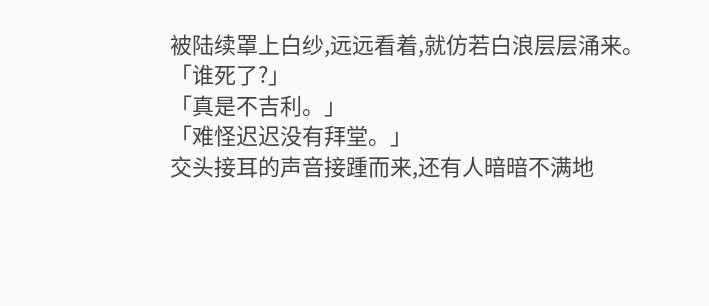被陆续罩上白纱,远远看着,就仿若白浪层层涌来。
「谁死了?」
「真是不吉利。」
「难怪迟迟没有拜堂。」
交头接耳的声音接踵而来,还有人暗暗不满地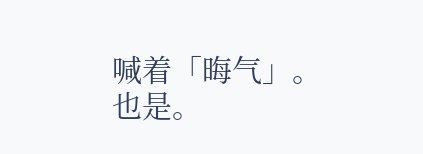喊着「晦气」。
也是。